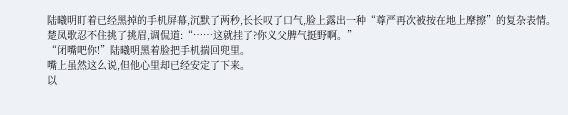陆曦明盯着已经黑掉的手机屏幕,沉默了两秒,长长叹了口气,脸上露出一种“尊严再次被按在地上摩擦”的复杂表情。
楚凤歌忍不住挑了挑眉,调侃道:“……这就挂了?你义父脾气挺野啊。”
“闭嘴吧你!”陆曦明黑着脸把手机揣回兜里。
嘴上虽然这么说,但他心里却已经安定了下来。
以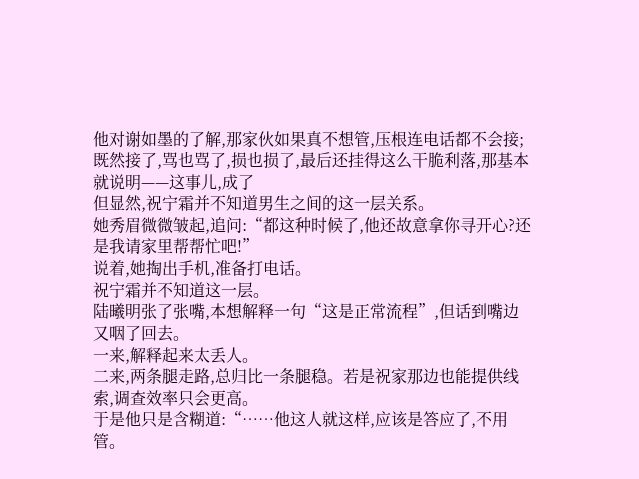他对谢如墨的了解,那家伙如果真不想管,压根连电话都不会接;既然接了,骂也骂了,损也损了,最后还挂得这么干脆利落,那基本就说明——这事儿,成了
但显然,祝宁霜并不知道男生之间的这一层关系。
她秀眉微微皱起,追问:“都这种时候了,他还故意拿你寻开心?还是我请家里帮帮忙吧!”
说着,她掏出手机,准备打电话。
祝宁霜并不知道这一层。
陆曦明张了张嘴,本想解释一句“这是正常流程”,但话到嘴边又咽了回去。
一来,解释起来太丢人。
二来,两条腿走路,总归比一条腿稳。若是祝家那边也能提供线索,调查效率只会更高。
于是他只是含糊道:“……他这人就这样,应该是答应了,不用管。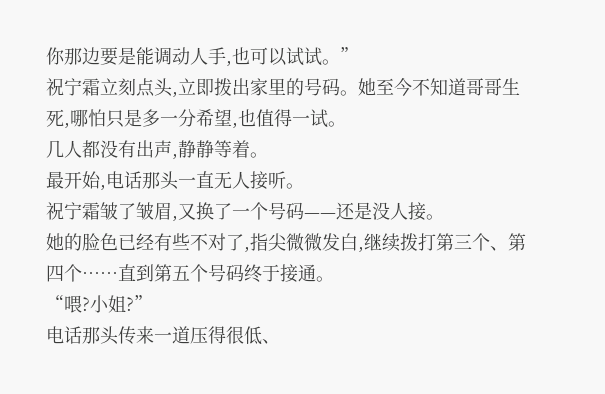你那边要是能调动人手,也可以试试。”
祝宁霜立刻点头,立即拨出家里的号码。她至今不知道哥哥生死,哪怕只是多一分希望,也值得一试。
几人都没有出声,静静等着。
最开始,电话那头一直无人接听。
祝宁霜皱了皱眉,又换了一个号码——还是没人接。
她的脸色已经有些不对了,指尖微微发白,继续拨打第三个、第四个……直到第五个号码终于接通。
“喂?小姐?”
电话那头传来一道压得很低、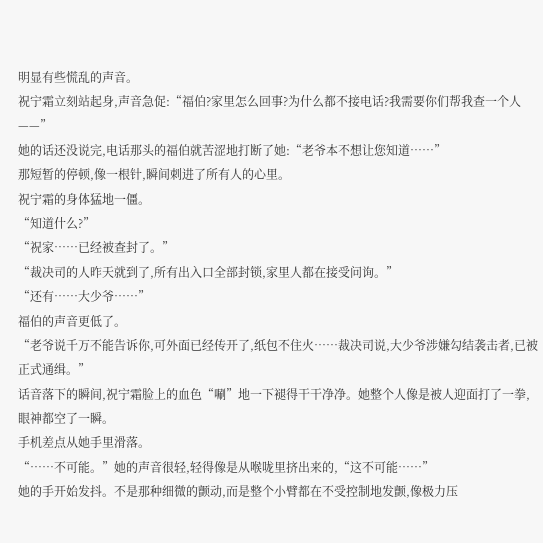明显有些慌乱的声音。
祝宁霜立刻站起身,声音急促:“福伯?家里怎么回事?为什么都不接电话?我需要你们帮我查一个人——”
她的话还没说完,电话那头的福伯就苦涩地打断了她:“老爷本不想让您知道……”
那短暂的停顿,像一根针,瞬间刺进了所有人的心里。
祝宁霜的身体猛地一僵。
“知道什么?”
“祝家……已经被查封了。”
“裁决司的人昨天就到了,所有出入口全部封锁,家里人都在接受问询。”
“还有……大少爷……”
福伯的声音更低了。
“老爷说千万不能告诉你,可外面已经传开了,纸包不住火……裁决司说,大少爷涉嫌勾结袭击者,已被正式通缉。”
话音落下的瞬间,祝宁霜脸上的血色“唰”地一下褪得干干净净。她整个人像是被人迎面打了一拳,眼神都空了一瞬。
手机差点从她手里滑落。
“……不可能。”她的声音很轻,轻得像是从喉咙里挤出来的,“这不可能……”
她的手开始发抖。不是那种细微的颤动,而是整个小臂都在不受控制地发颤,像极力压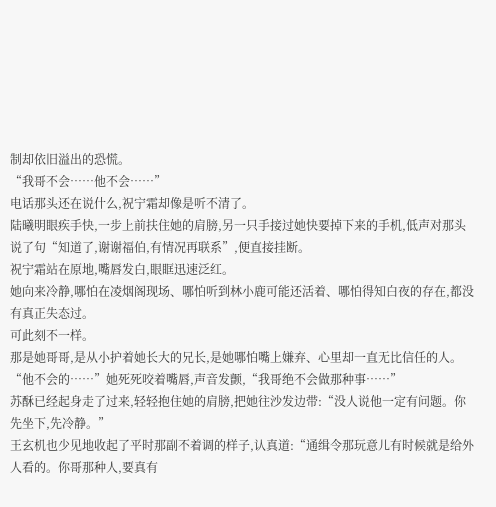制却依旧溢出的恐慌。
“我哥不会……他不会……”
电话那头还在说什么,祝宁霜却像是听不清了。
陆曦明眼疾手快,一步上前扶住她的肩膀,另一只手接过她快要掉下来的手机,低声对那头说了句“知道了,谢谢福伯,有情况再联系”,便直接挂断。
祝宁霜站在原地,嘴唇发白,眼眶迅速泛红。
她向来冷静,哪怕在凌烟阁现场、哪怕听到林小鹿可能还活着、哪怕得知白夜的存在,都没有真正失态过。
可此刻不一样。
那是她哥哥,是从小护着她长大的兄长,是她哪怕嘴上嫌弃、心里却一直无比信任的人。
“他不会的……”她死死咬着嘴唇,声音发颤,“我哥绝不会做那种事……”
苏酥已经起身走了过来,轻轻抱住她的肩膀,把她往沙发边带:“没人说他一定有问题。你先坐下,先冷静。”
王玄机也少见地收起了平时那副不着调的样子,认真道:“通缉令那玩意儿有时候就是给外人看的。你哥那种人,要真有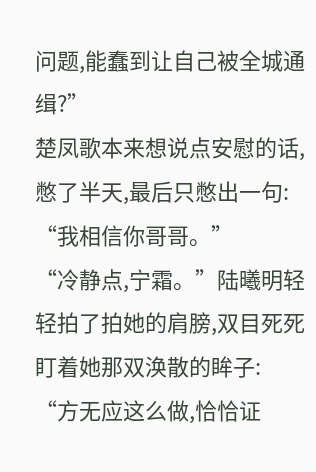问题,能蠢到让自己被全城通缉?”
楚凤歌本来想说点安慰的话,憋了半天,最后只憋出一句:
“我相信你哥哥。”
“冷静点,宁霜。”陆曦明轻轻拍了拍她的肩膀,双目死死盯着她那双涣散的眸子:
“方无应这么做,恰恰证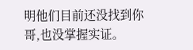明他们目前还没找到你哥,也没掌握实证。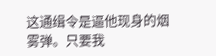这通缉令是逼他现身的烟雾弹。只要我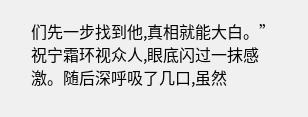们先一步找到他,真相就能大白。”
祝宁霜环视众人,眼底闪过一抹感激。随后深呼吸了几口,虽然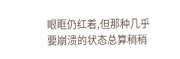眼眶仍红着,但那种几乎要崩溃的状态总算稍稍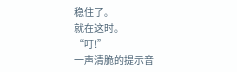稳住了。
就在这时。
“叮!”
一声清脆的提示音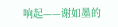响起——谢如墨的